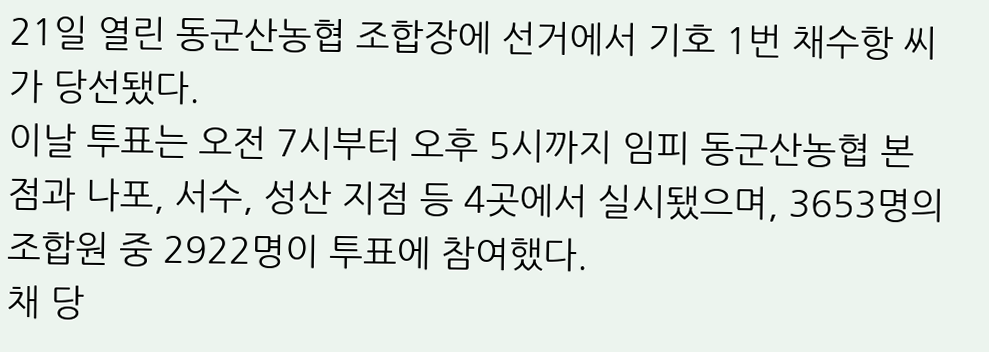21일 열린 동군산농협 조합장에 선거에서 기호 1번 채수항 씨가 당선됐다.
이날 투표는 오전 7시부터 오후 5시까지 임피 동군산농협 본점과 나포, 서수, 성산 지점 등 4곳에서 실시됐으며, 3653명의 조합원 중 2922명이 투표에 참여했다.
채 당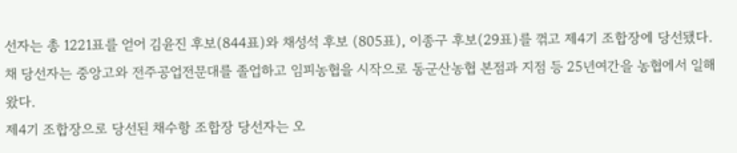선자는 총 1221표를 얻어 김윤진 후보(844표)와 채성석 후보 (805표), 이종구 후보(29표)를 꺾고 제4기 조합장에 당선됐다.
채 당선자는 중앙고와 전주공업전문대를 졸업하고 임피농협을 시작으로 동군산농협 본점과 지점 등 25년여간을 농협에서 일해왔다.
제4기 조합장으로 당선된 채수항 조합장 당선자는 오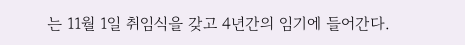는 11월 1일 취임식을 갖고 4년간의 임기에 들어간다.